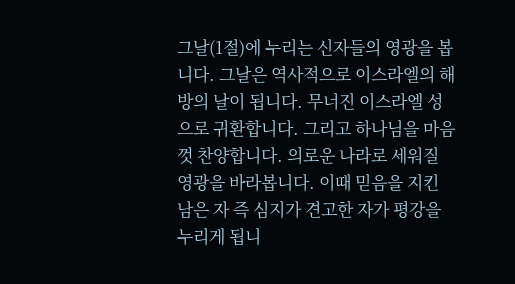그날(1절)에 누리는 신자들의 영광을 봅니다. 그날은 역사적으로 이스라엘의 해방의 날이 됩니다. 무너진 이스라엘 성으로 귀환합니다. 그리고 하나님을 마음껏 찬양합니다. 의로운 나라로 세워질 영광을 바라봅니다. 이때 믿음을 지킨 남은 자 즉 심지가 견고한 자가 평강을 누리게 됩니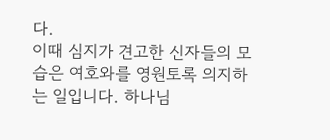다.
이때 심지가 견고한 신자들의 모습은 여호와를 영원토록 의지하는 일입니다. 하나님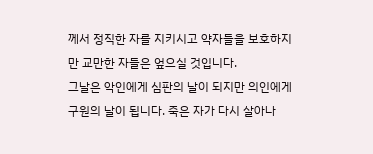께서 정직한 자를 지키시고 약자들을 보호하지만 교만한 자들은 엎으실 것입니다.
그날은 악인에게 심판의 날이 되지만 의인에게 구원의 날이 됩니다. 죽은 자가 다시 살아나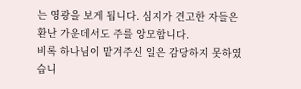는 영광을 보게 됩니다. 심지가 견고한 자들은 환난 가운데서도 주를 앙모합니다.
비록 하나님이 맡겨주신 일은 감당하지 못하였습니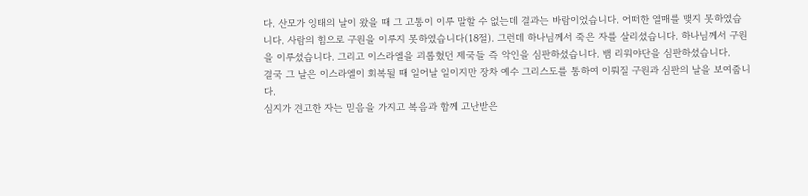다. 산모가 잉태의 날이 왔을 때 그 고통이 이루 말할 수 없는데 결과는 바람이었습니다. 어떠한 열매를 맺지 못하였습니다. 사람의 힘으로 구원을 이루지 못하였습니다(18절). 그런데 하나님께서 죽은 자를 살리셨습니다. 하나님께서 구원을 이루셨습니다. 그리고 이스라엘을 괴롭혔던 제국들 즉 악인을 심판하셨습니다. 뱀 리워야단을 심판하셨습니다.
결국 그 날은 이스라엘이 회복될 때 일어날 일이지만 장차 예수 그리스도를 통하여 이뤄질 구원과 심판의 날을 보여줍니다.
심지가 견고한 자는 믿음을 가지고 복음과 함께 고난받은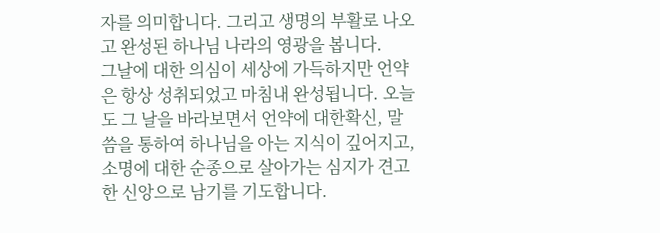자를 의미합니다. 그리고 생명의 부활로 나오고 완성된 하나님 나라의 영광을 봅니다.
그날에 대한 의심이 세상에 가득하지만 언약은 항상 성취되었고 마침내 완성됩니다. 오늘도 그 날을 바라보면서 언약에 대한확신, 말씀을 통하여 하나님을 아는 지식이 깊어지고, 소명에 대한 순종으로 살아가는 심지가 견고한 신앙으로 남기를 기도합니다.